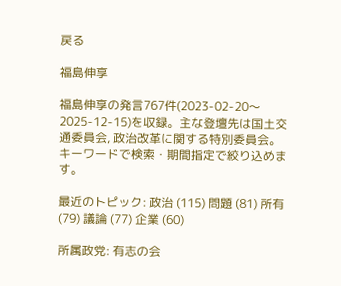戻る

福島伸享

福島伸享の発言767件(2023-02-20〜2025-12-15)を収録。主な登壇先は国土交通委員会, 政治改革に関する特別委員会。キーワードで検索・期間指定で絞り込めます。

最近のトピック: 政治 (115) 問題 (81) 所有 (79) 議論 (77) 企業 (60)

所属政党: 有志の会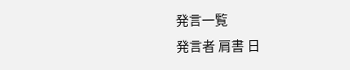発言一覧
発言者 肩書 日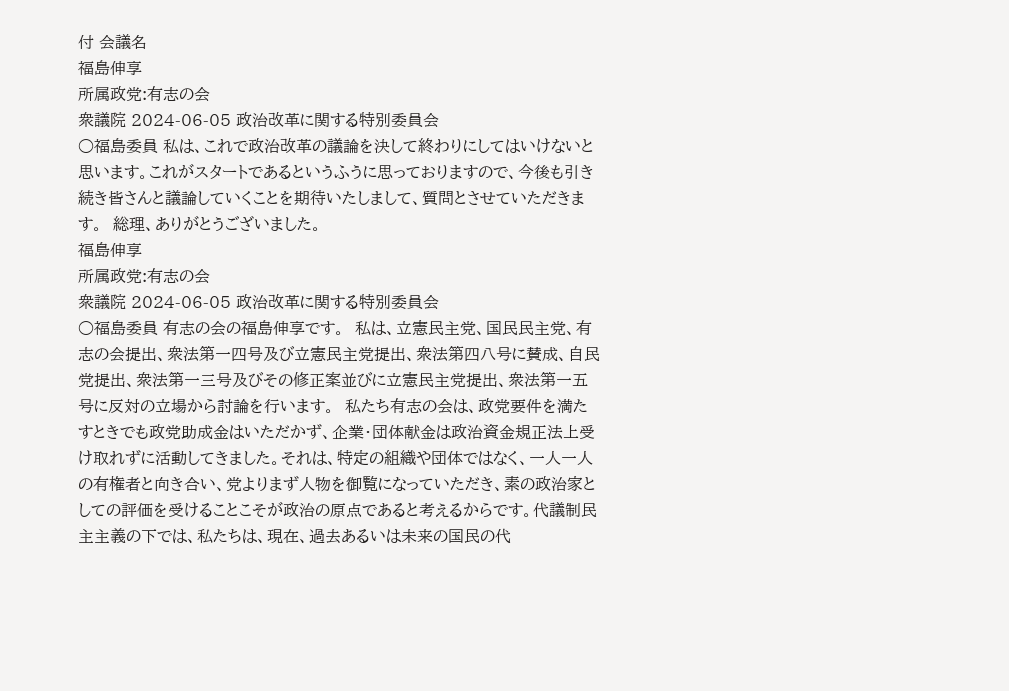付 会議名
福島伸享
所属政党:有志の会
衆議院 2024-06-05 政治改革に関する特別委員会
○福島委員 私は、これで政治改革の議論を決して終わりにしてはいけないと思います。これがスタートであるというふうに思っておりますので、今後も引き続き皆さんと議論していくことを期待いたしまして、質問とさせていただきます。  総理、ありがとうございました。
福島伸享
所属政党:有志の会
衆議院 2024-06-05 政治改革に関する特別委員会
○福島委員 有志の会の福島伸享です。  私は、立憲民主党、国民民主党、有志の会提出、衆法第一四号及び立憲民主党提出、衆法第四八号に賛成、自民党提出、衆法第一三号及びその修正案並びに立憲民主党提出、衆法第一五号に反対の立場から討論を行います。  私たち有志の会は、政党要件を満たすときでも政党助成金はいただかず、企業・団体献金は政治資金規正法上受け取れずに活動してきました。それは、特定の組織や団体ではなく、一人一人の有権者と向き合い、党よりまず人物を御覧になっていただき、素の政治家としての評価を受けることこそが政治の原点であると考えるからです。代議制民主主義の下では、私たちは、現在、過去あるいは未来の国民の代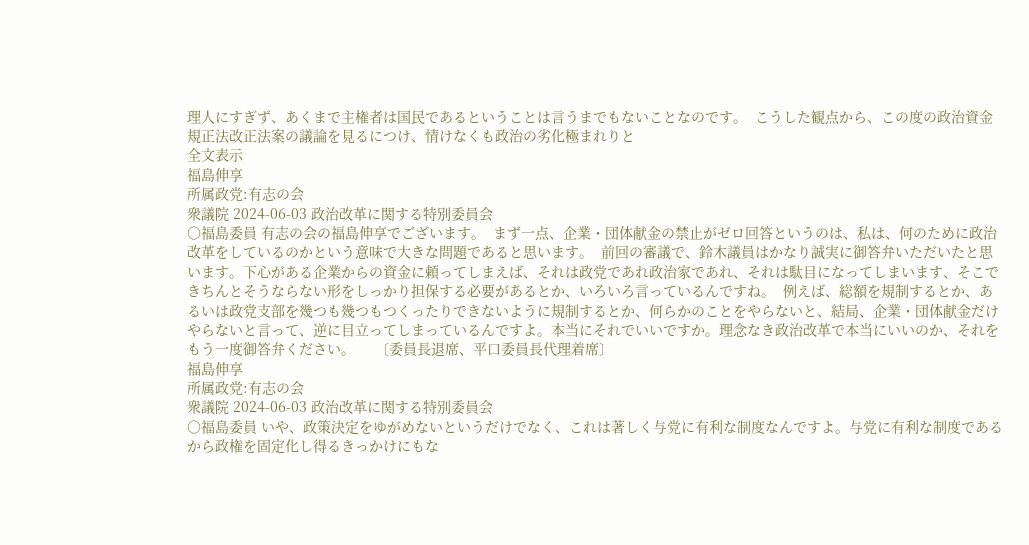理人にすぎず、あくまで主権者は国民であるということは言うまでもないことなのです。  こうした観点から、この度の政治資金規正法改正法案の議論を見るにつけ、情けなくも政治の劣化極まれりと
全文表示
福島伸享
所属政党:有志の会
衆議院 2024-06-03 政治改革に関する特別委員会
○福島委員 有志の会の福島伸享でございます。  まず一点、企業・団体献金の禁止がゼロ回答というのは、私は、何のために政治改革をしているのかという意味で大きな問題であると思います。  前回の審議で、鈴木議員はかなり誠実に御答弁いただいたと思います。下心がある企業からの資金に頼ってしまえば、それは政党であれ政治家であれ、それは駄目になってしまいます、そこできちんとそうならない形をしっかり担保する必要があるとか、いろいろ言っているんですね。  例えば、総額を規制するとか、あるいは政党支部を幾つも幾つもつくったりできないように規制するとか、何らかのことをやらないと、結局、企業・団体献金だけやらないと言って、逆に目立ってしまっているんですよ。本当にそれでいいですか。理念なき政治改革で本当にいいのか、それをもう一度御答弁ください。     〔委員長退席、平口委員長代理着席〕
福島伸享
所属政党:有志の会
衆議院 2024-06-03 政治改革に関する特別委員会
○福島委員 いや、政策決定をゆがめないというだけでなく、これは著しく与党に有利な制度なんですよ。与党に有利な制度であるから政権を固定化し得るきっかけにもな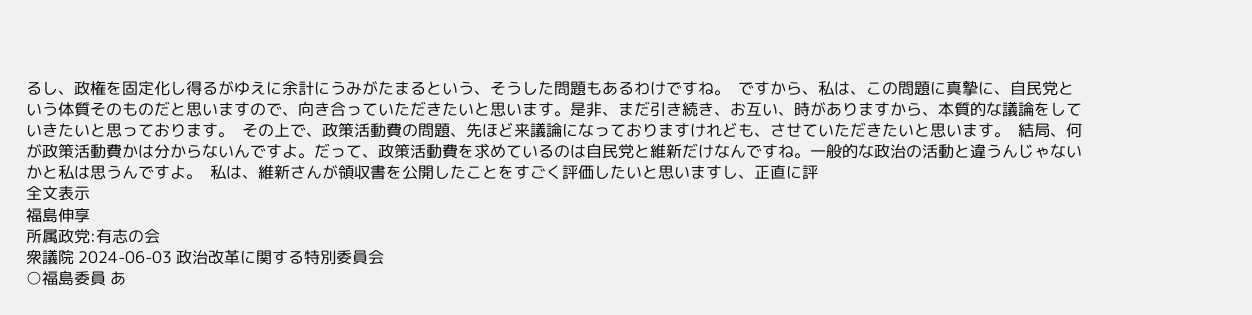るし、政権を固定化し得るがゆえに余計にうみがたまるという、そうした問題もあるわけですね。  ですから、私は、この問題に真摯に、自民党という体質そのものだと思いますので、向き合っていただきたいと思います。是非、まだ引き続き、お互い、時がありますから、本質的な議論をしていきたいと思っております。  その上で、政策活動費の問題、先ほど来議論になっておりますけれども、させていただきたいと思います。  結局、何が政策活動費かは分からないんですよ。だって、政策活動費を求めているのは自民党と維新だけなんですね。一般的な政治の活動と違うんじゃないかと私は思うんですよ。  私は、維新さんが領収書を公開したことをすごく評価したいと思いますし、正直に評
全文表示
福島伸享
所属政党:有志の会
衆議院 2024-06-03 政治改革に関する特別委員会
○福島委員 あ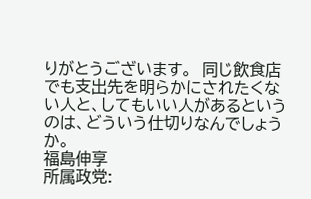りがとうございます。  同じ飲食店でも支出先を明らかにされたくない人と、してもいい人があるというのは、どういう仕切りなんでしょうか。
福島伸享
所属政党: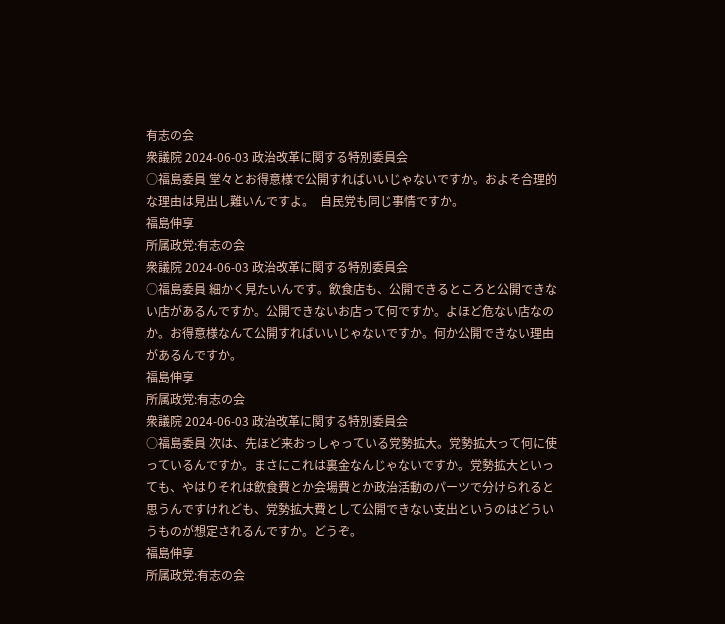有志の会
衆議院 2024-06-03 政治改革に関する特別委員会
○福島委員 堂々とお得意様で公開すればいいじゃないですか。およそ合理的な理由は見出し難いんですよ。  自民党も同じ事情ですか。
福島伸享
所属政党:有志の会
衆議院 2024-06-03 政治改革に関する特別委員会
○福島委員 細かく見たいんです。飲食店も、公開できるところと公開できない店があるんですか。公開できないお店って何ですか。よほど危ない店なのか。お得意様なんて公開すればいいじゃないですか。何か公開できない理由があるんですか。
福島伸享
所属政党:有志の会
衆議院 2024-06-03 政治改革に関する特別委員会
○福島委員 次は、先ほど来おっしゃっている党勢拡大。党勢拡大って何に使っているんですか。まさにこれは裏金なんじゃないですか。党勢拡大といっても、やはりそれは飲食費とか会場費とか政治活動のパーツで分けられると思うんですけれども、党勢拡大費として公開できない支出というのはどういうものが想定されるんですか。どうぞ。
福島伸享
所属政党:有志の会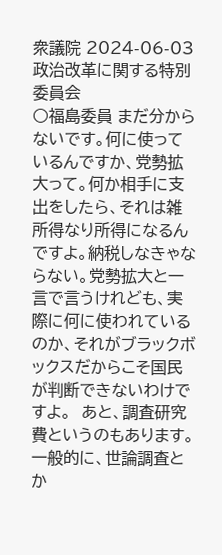衆議院 2024-06-03 政治改革に関する特別委員会
○福島委員 まだ分からないです。何に使っているんですか、党勢拡大って。何か相手に支出をしたら、それは雑所得なり所得になるんですよ。納税しなきゃならない。党勢拡大と一言で言うけれども、実際に何に使われているのか、それがブラックボックスだからこそ国民が判断できないわけですよ。  あと、調査研究費というのもあります。  一般的に、世論調査とか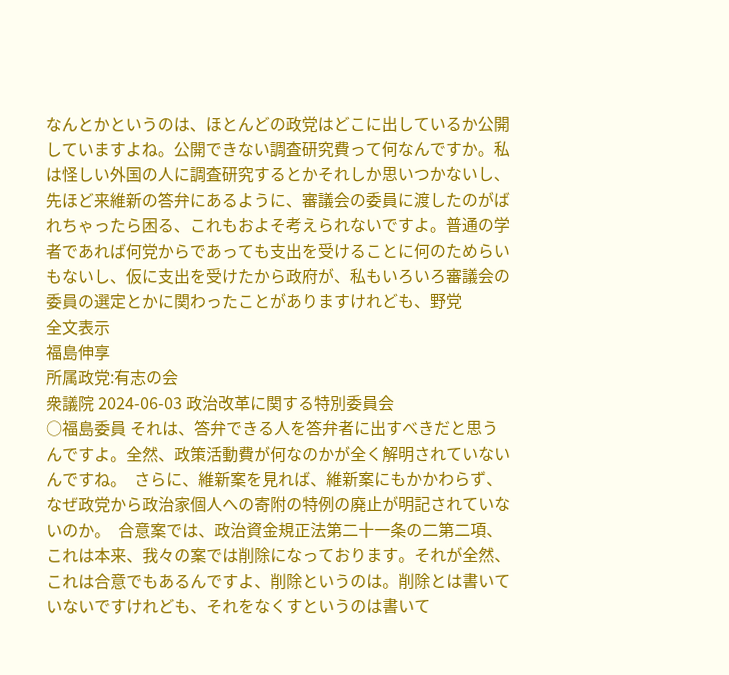なんとかというのは、ほとんどの政党はどこに出しているか公開していますよね。公開できない調査研究費って何なんですか。私は怪しい外国の人に調査研究するとかそれしか思いつかないし、先ほど来維新の答弁にあるように、審議会の委員に渡したのがばれちゃったら困る、これもおよそ考えられないですよ。普通の学者であれば何党からであっても支出を受けることに何のためらいもないし、仮に支出を受けたから政府が、私もいろいろ審議会の委員の選定とかに関わったことがありますけれども、野党
全文表示
福島伸享
所属政党:有志の会
衆議院 2024-06-03 政治改革に関する特別委員会
○福島委員 それは、答弁できる人を答弁者に出すべきだと思うんですよ。全然、政策活動費が何なのかが全く解明されていないんですね。  さらに、維新案を見れば、維新案にもかかわらず、なぜ政党から政治家個人への寄附の特例の廃止が明記されていないのか。  合意案では、政治資金規正法第二十一条の二第二項、これは本来、我々の案では削除になっております。それが全然、これは合意でもあるんですよ、削除というのは。削除とは書いていないですけれども、それをなくすというのは書いて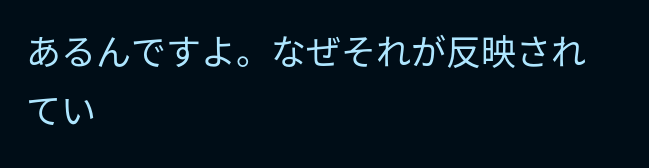あるんですよ。なぜそれが反映されてい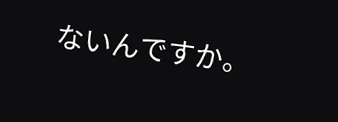ないんですか。